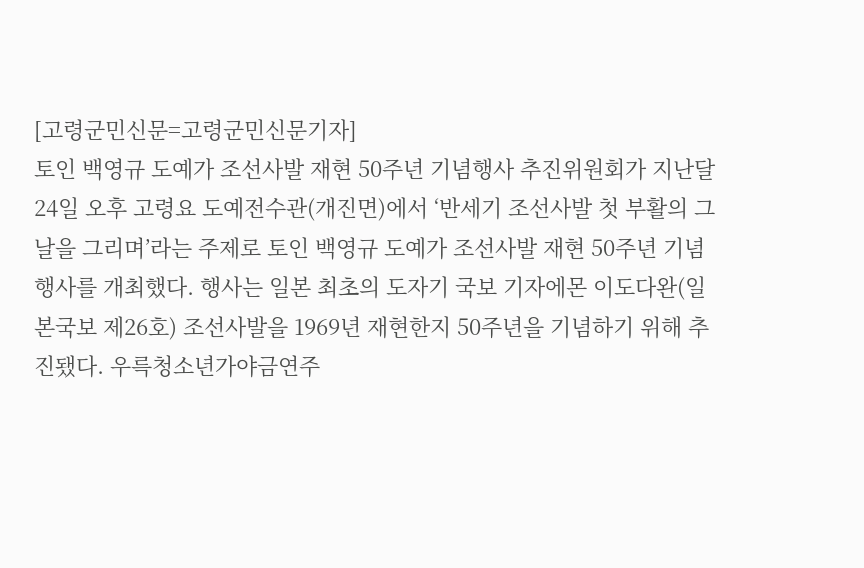[고령군민신문=고령군민신문기자]
토인 백영규 도예가 조선사발 재현 50주년 기념행사 추진위원회가 지난달 24일 오후 고령요 도예전수관(개진면)에서 ‘반세기 조선사발 첫 부활의 그날을 그리며’라는 주제로 토인 백영규 도예가 조선사발 재현 50주년 기념행사를 개최했다. 행사는 일본 최초의 도자기 국보 기자에몬 이도다완(일본국보 제26호) 조선사발을 1969년 재현한지 50주년을 기념하기 위해 추진됐다. 우륵청소년가야금연주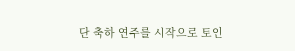단 축하 연주를 시작으로 토인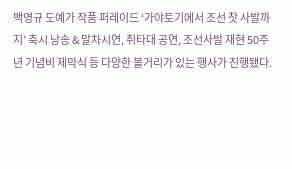백영규 도예가 작품 퍼레이드 ‘가야토기에서 조선 찻 사발까지’ 축시 낭송 & 말차시연, 취타대 공연, 조선사발 재현 50주년 기념비 제막식 등 다양한 볼거리가 있는 행사가 진행됐다.